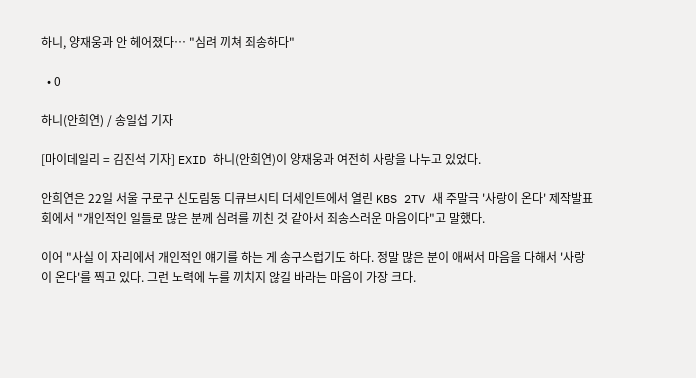하니, 양재웅과 안 헤어졌다… "심려 끼쳐 죄송하다"

  • 0

하니(안희연) / 송일섭 기자

[마이데일리 = 김진석 기자] EXID 하니(안희연)이 양재웅과 여전히 사랑을 나누고 있었다.

안희연은 22일 서울 구로구 신도림동 디큐브시티 더세인트에서 열린 KBS 2TV 새 주말극 '사랑이 온다' 제작발표회에서 "개인적인 일들로 많은 분께 심려를 끼친 것 같아서 죄송스러운 마음이다"고 말했다.

이어 "사실 이 자리에서 개인적인 얘기를 하는 게 송구스럽기도 하다. 정말 많은 분이 애써서 마음을 다해서 '사랑이 온다'를 찍고 있다. 그런 노력에 누를 끼치지 않길 바라는 마음이 가장 크다.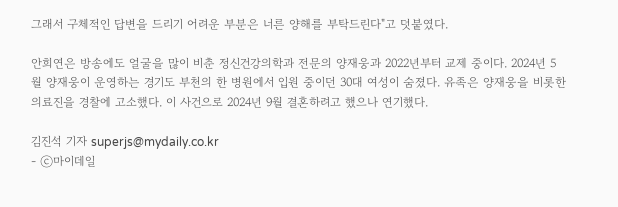그래서 구체적인 답변을 드리기 어려운 부분은 너른 양해를 부탁드린다"고 덧붙였다.

안희연은 방송에도 얼굴을 많이 비춘 정신건강의학과 전문의 양재웅과 2022년부터 교제 중이다. 2024년 5월 양재웅이 운영하는 경기도 부천의 한 병원에서 입원 중이던 30대 여성이 숨졌다. 유족은 양재웅을 비롯한 의료진을 경찰에 고소했다. 이 사건으로 2024년 9월 결혼하려고 했으나 연기했다.

김진석 기자 superjs@mydaily.co.kr
- ⓒ마이데일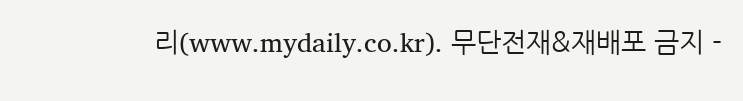리(www.mydaily.co.kr). 무단전재&재배포 금지 -